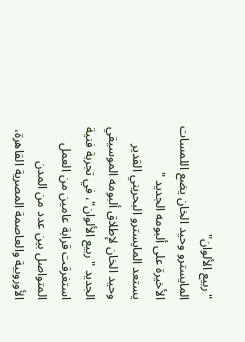"ربيع الألوان"
المايسترو وحيد الخان يضع اللمسات الأخيرة على ألبومه الجديد "
يستعد المايسترو البحريني القدير وحيد الخان لإطلاق ألبومه الموسيقي الجديد "ربيع الألوان"، في تجربة فنية استغرقت قرابة عامين من العمل المتواصل بين عدد من المدن الأوروبية والعاصمة المصرية القاهرة،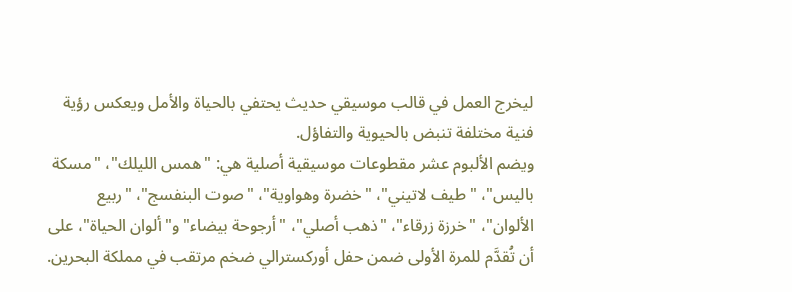ليخرج العمل في قالب موسيقي حديث يحتفي بالحياة والأمل ويعكس رؤية فنية مختلفة تنبض بالحيوية والتفاؤل.
ويضم الألبوم عشر مقطوعات موسيقية أصلية هي: "همس الليلك"، "مسكة باليس"، "طيف لاتيني"، "خضرة وهواوية"، "صوت البنفسج"، "ربيع الألوان"، "خرزة زرقاء"، "ذهب أصلي"، "أرجوحة بيضاء" و"ألوان الحياة"، على أن تُقدَّم للمرة الأولى ضمن حفل أوركسترالي ضخم مرتقب في مملكة البحرين.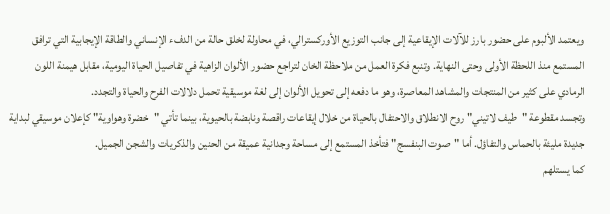ويعتمد الألبوم على حضور بارز للآلات الإيقاعية إلى جانب التوزيع الأوركسترالي، في محاولة لخلق حالة من الدفء الإنساني والطاقة الإيجابية التي ترافق المستمع منذ اللحظة الأولى وحتى النهاية. وتنبع فكرة العمل من ملاحظة الخان لتراجع حضور الألوان الزاهية في تفاصيل الحياة اليومية، مقابل هيمنة اللون الرمادي على كثير من المنتجات والمشاهد المعاصرة، وهو ما دفعه إلى تحويل الألوان إلى لغة موسيقية تحمل دلالات الفرح والحياة والتجدد.
وتجسد مقطوعة "طيف لاتيني" روح الانطلاق والاحتفال بالحياة من خلال إيقاعات راقصة ونابضة بالحيوية، بينما تأتي "خضرة وهواوية" كإعلان موسيقي لبداية جديدة مليئة بالحماس والتفاؤل. أما "صوت البنفسج" فتأخذ المستمع إلى مساحة وجدانية عميقة من الحنين والذكريات والشجن الجميل.
كما يستلهم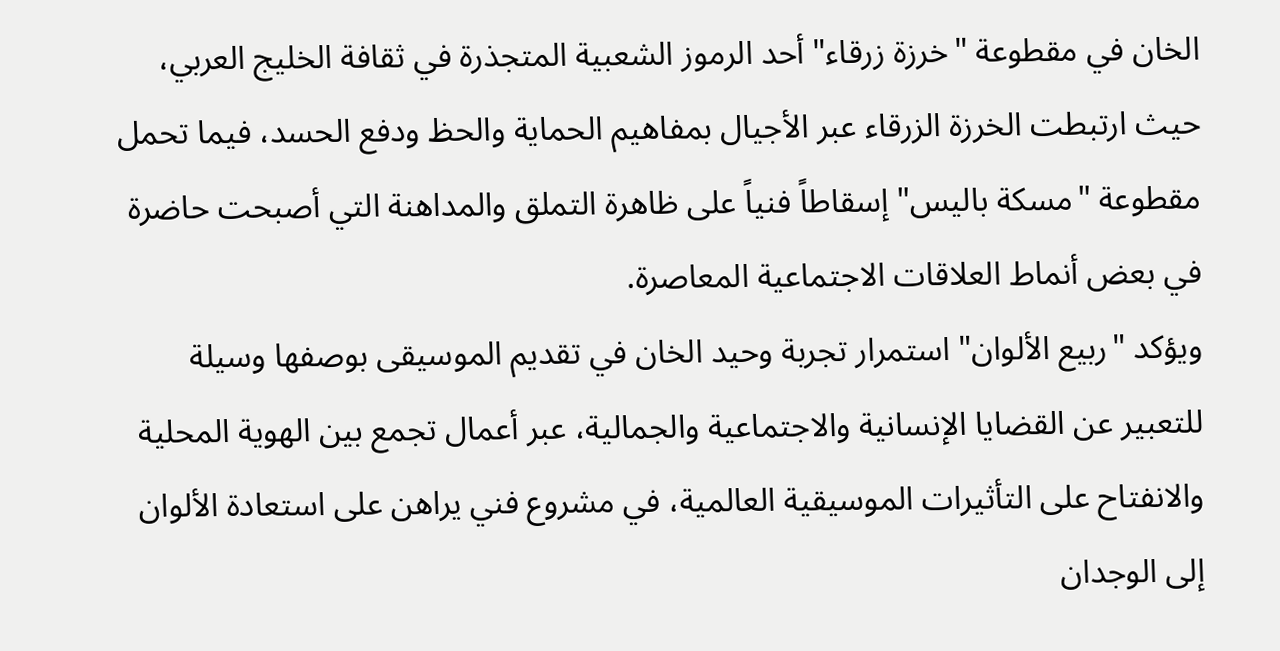الخان في مقطوعة "خرزة زرقاء" أحد الرموز الشعبية المتجذرة في ثقافة الخليج العربي، حيث ارتبطت الخرزة الزرقاء عبر الأجيال بمفاهيم الحماية والحظ ودفع الحسد، فيما تحمل مقطوعة "مسكة باليس" إسقاطاً فنياً على ظاهرة التملق والمداهنة التي أصبحت حاضرة في بعض أنماط العلاقات الاجتماعية المعاصرة.
ويؤكد "ربيع الألوان" استمرار تجربة وحيد الخان في تقديم الموسيقى بوصفها وسيلة للتعبير عن القضايا الإنسانية والاجتماعية والجمالية، عبر أعمال تجمع بين الهوية المحلية والانفتاح على التأثيرات الموسيقية العالمية، في مشروع فني يراهن على استعادة الألوان إلى الوجدان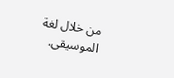من خلال لغة الموسيقى.